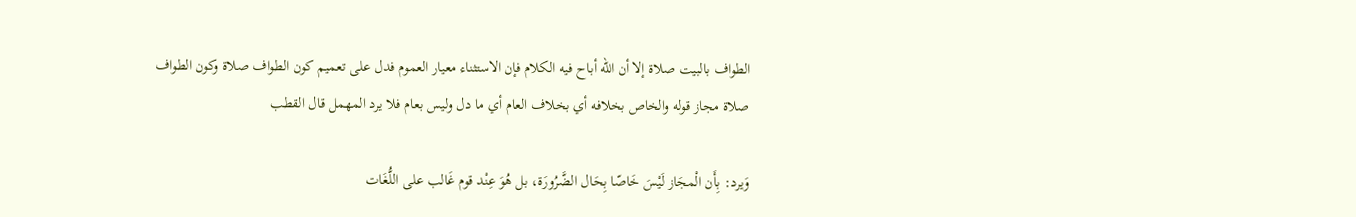الطواف بالبيت صلاة إلا أن الله أباح فيه الكلام فإن الاستثناء معيار العموم فدل على تعميم كون الطواف صلاة وكون الطواف صلاة مجاز قوله والخاص بخلافه أي بخلاف العام أي ما دل وليس بعام فلا يرد المهمل قال القطب

وَيرد: بِأَن الْمجَاز لَيْسَ خَاصّا بِحَال الضَّرُورَة، بل هُوَ عِنْد قوم غَالب على اللُّغَات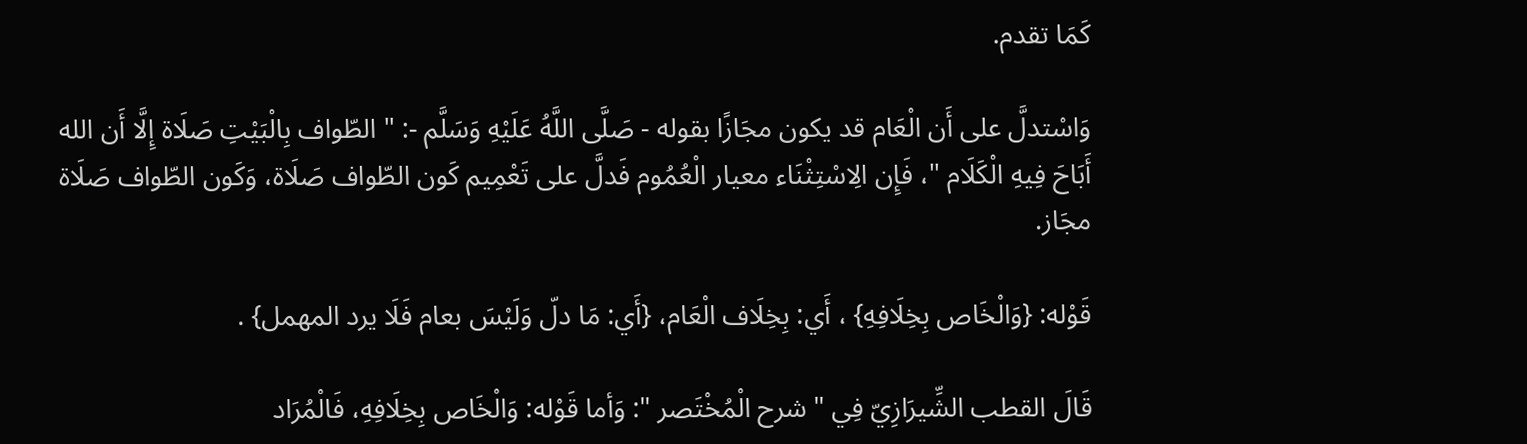كَمَا تقدم.

وَاسْتدلَّ على أَن الْعَام قد يكون مجَازًا بقوله - صَلَّى اللَّهُ عَلَيْهِ وَسَلَّم -: " الطّواف بِالْبَيْتِ صَلَاة إِلَّا أَن الله أَبَاحَ فِيهِ الْكَلَام "، فَإِن الِاسْتِثْنَاء معيار الْعُمُوم فَدلَّ على تَعْمِيم كَون الطّواف صَلَاة، وَكَون الطّواف صَلَاة مجَاز.

قَوْله: {وَالْخَاص بِخِلَافِهِ} ، أَي: بِخِلَاف الْعَام، {أَي: مَا دلّ وَلَيْسَ بعام فَلَا يرد المهمل} .

قَالَ القطب الشِّيرَازِيّ فِي " شرح الْمُخْتَصر ": وَأما قَوْله: وَالْخَاص بِخِلَافِهِ، فَالْمُرَاد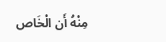مِنْهُ أَن الْخَاص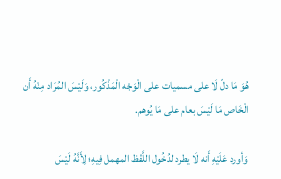هُوَ مَا دلّ لَا على مسميات على الْوَجْه الْمَذْكُور، وَلَيْسَ المُرَاد مِنْهُ أَن الْخَاص مَا لَيْسَ بعام على مَا يُوهم.

وَأورد عَلَيْهِ أَنه لَا يطرد لدُخُول اللَّفْظ المهمل فِيهِ؛ لِأَنَّهُ لَيْسَ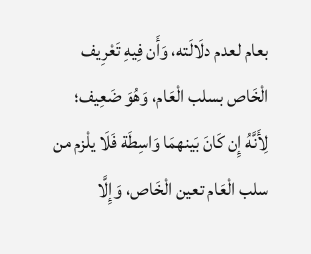بعام لعدم دلَالَته، وَأَن فِيهِ تَعْرِيف الْخَاص بسلب الْعَام، وَهُوَ ضَعِيف؛ لِأَنَّهُ إِن كَانَ بَينهمَا وَاسِطَة فَلَا يلْزم من سلب الْعَام تعين الْخَاص، وَإِلَّا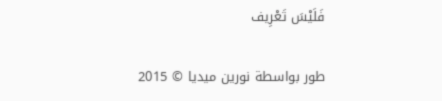فَلَيْسَ تَعْرِيف

طور بواسطة نورين ميديا © 2015